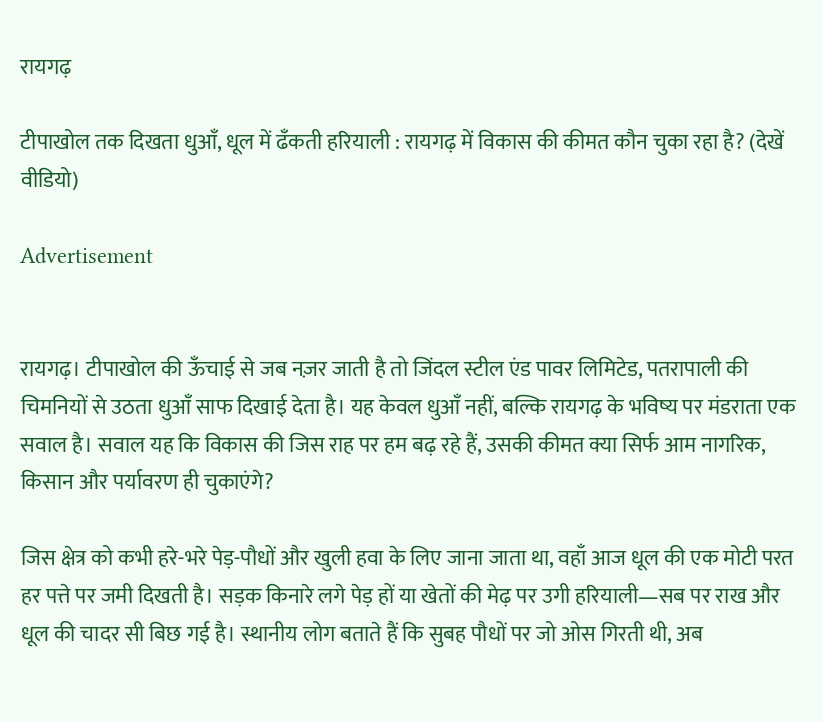रायगढ़

टीपाखोल तक दिखता धुआँ, धूल में ढँकती हरियाली : रायगढ़ में विकास की कीमत कौन चुका रहा है? (देखें वीडियो)

Advertisement


रायगढ़। टीपाखोल की ऊँचाई से जब नज़र जाती है तो जिंदल स्टील एंड पावर लिमिटेड, पतरापाली की चिमनियों से उठता धुआँ साफ दिखाई देता है। यह केवल धुआँ नहीं, बल्कि रायगढ़ के भविष्य पर मंडराता एक सवाल है। सवाल यह कि विकास की जिस राह पर हम बढ़ रहे हैं, उसकी कीमत क्या सिर्फ आम नागरिक, किसान और पर्यावरण ही चुकाएंगे?

जिस क्षेत्र को कभी हरे-भरे पेड़-पौधों और खुली हवा के लिए जाना जाता था, वहाँ आज धूल की एक मोटी परत हर पत्ते पर जमी दिखती है। सड़क किनारे लगे पेड़ हों या खेतों की मेढ़ पर उगी हरियाली—सब पर राख और धूल की चादर सी बिछ गई है। स्थानीय लोग बताते हैं कि सुबह पौधों पर जो ओस गिरती थी, अब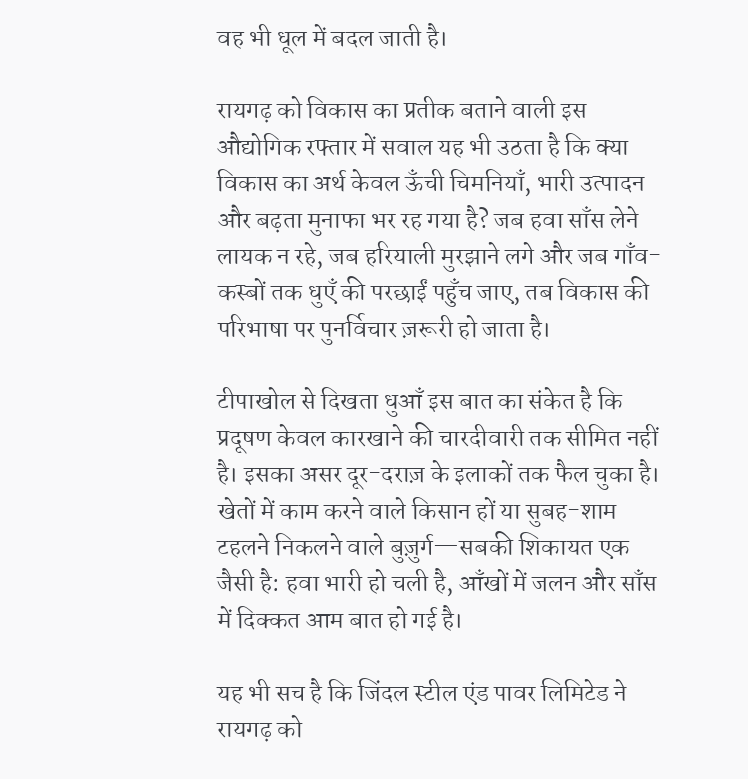वह भी धूल में बदल जाती है।

रायगढ़ को विकास का प्रतीक बताने वाली इस औद्योगिक रफ्तार में सवाल यह भी उठता है कि क्या विकास का अर्थ केवल ऊँची चिमनियाँ, भारी उत्पादन और बढ़ता मुनाफा भर रह गया है? जब हवा साँस लेने लायक न रहे, जब हरियाली मुरझाने लगे और जब गाँव-कस्बों तक धुएँ की परछाईं पहुँच जाए, तब विकास की परिभाषा पर पुनर्विचार ज़रूरी हो जाता है।

टीपाखोल से दिखता धुआँ इस बात का संकेत है कि प्रदूषण केवल कारखाने की चारदीवारी तक सीमित नहीं है। इसका असर दूर-दराज़ के इलाकों तक फैल चुका है। खेतों में काम करने वाले किसान हों या सुबह-शाम टहलने निकलने वाले बुज़ुर्ग—सबकी शिकायत एक जैसी है: हवा भारी हो चली है, आँखों में जलन और साँस में दिक्कत आम बात हो गई है।

यह भी सच है कि जिंदल स्टील एंड पावर लिमिटेड ने रायगढ़ को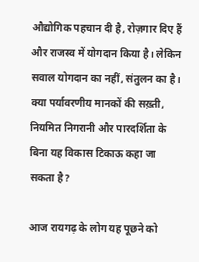औद्योगिक पहचान दी है, रोज़गार दिए हैं और राजस्व में योगदान किया है। लेकिन सवाल योगदान का नहीं, संतुलन का है। क्या पर्यावरणीय मानकों की सख़्ती, नियमित निगरानी और पारदर्शिता के बिना यह विकास टिकाऊ कहा जा सकता है?

आज रायगढ़ के लोग यह पूछने को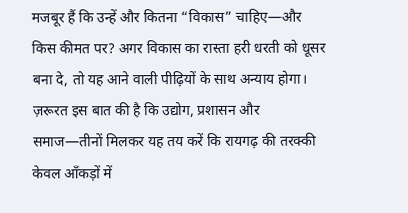मजबूर हैं कि उन्हें और कितना “विकास” चाहिए—और किस कीमत पर? अगर विकास का रास्ता हरी धरती को धूसर बना दे, तो यह आने वाली पीढ़ियों के साथ अन्याय होगा। ज़रूरत इस बात की है कि उद्योग, प्रशासन और समाज—तीनों मिलकर यह तय करें कि रायगढ़ की तरक्की केवल आँकड़ों में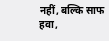नहीं, बल्कि साफ हवा,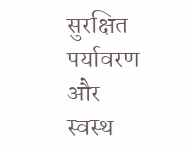सुरक्षित पर्यावरण और स्वस्थ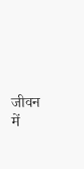जीवन में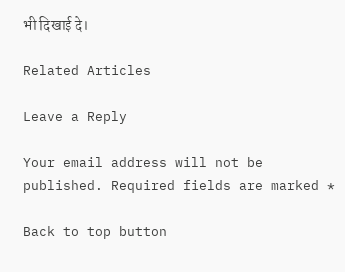भी दिखाई दे।

Related Articles

Leave a Reply

Your email address will not be published. Required fields are marked *

Back to top button